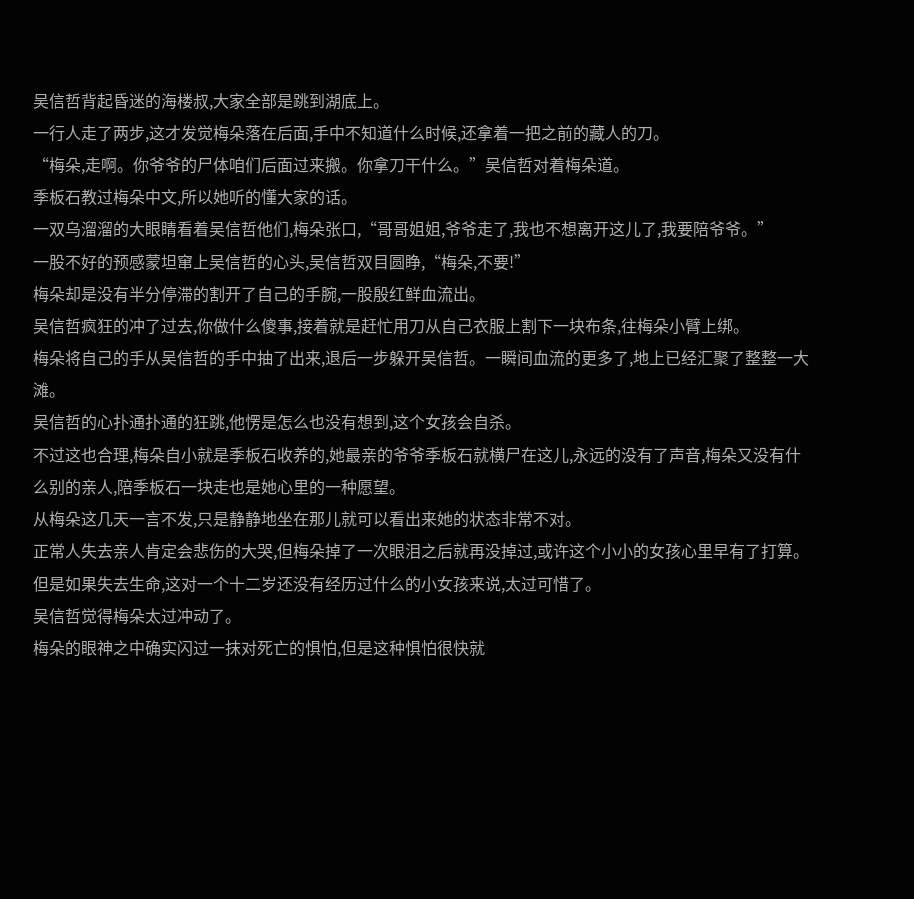吴信哲背起昏迷的海楼叔,大家全部是跳到湖底上。
一行人走了两步,这才发觉梅朵落在后面,手中不知道什么时候,还拿着一把之前的藏人的刀。
“梅朵,走啊。你爷爷的尸体咱们后面过来搬。你拿刀干什么。”吴信哲对着梅朵道。
季板石教过梅朵中文,所以她听的懂大家的话。
一双乌溜溜的大眼睛看着吴信哲他们,梅朵张口,“哥哥姐姐,爷爷走了,我也不想离开这儿了,我要陪爷爷。”
一股不好的预感蒙坦窜上吴信哲的心头,吴信哲双目圆睁,“梅朵,不要!”
梅朵却是没有半分停滞的割开了自己的手腕,一股殷红鲜血流出。
吴信哲疯狂的冲了过去,你做什么傻事,接着就是赶忙用刀从自己衣服上割下一块布条,往梅朵小臂上绑。
梅朵将自己的手从吴信哲的手中抽了出来,退后一步躲开吴信哲。一瞬间血流的更多了,地上已经汇聚了整整一大滩。
吴信哲的心扑通扑通的狂跳,他愣是怎么也没有想到,这个女孩会自杀。
不过这也合理,梅朵自小就是季板石收养的,她最亲的爷爷季板石就横尸在这儿,永远的没有了声音,梅朵又没有什么别的亲人,陪季板石一块走也是她心里的一种愿望。
从梅朵这几天一言不发,只是静静地坐在那儿就可以看出来她的状态非常不对。
正常人失去亲人肯定会悲伤的大哭,但梅朵掉了一次眼泪之后就再没掉过,或许这个小小的女孩心里早有了打算。
但是如果失去生命,这对一个十二岁还没有经历过什么的小女孩来说,太过可惜了。
吴信哲觉得梅朵太过冲动了。
梅朵的眼神之中确实闪过一抹对死亡的惧怕,但是这种惧怕很快就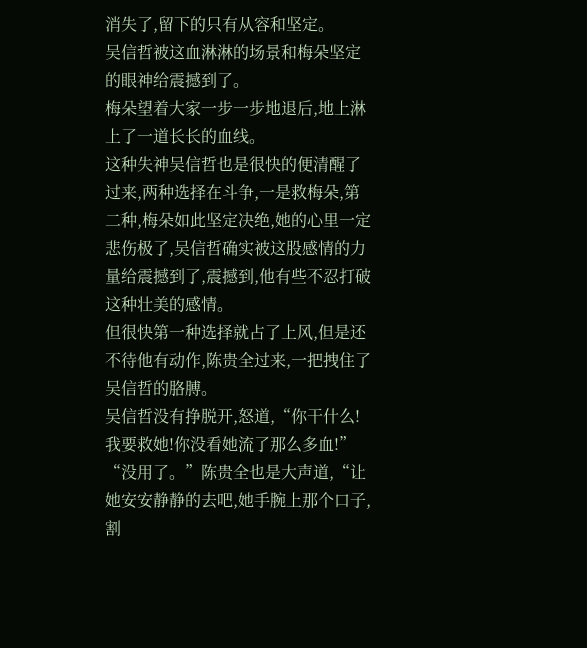消失了,留下的只有从容和坚定。
吴信哲被这血淋淋的场景和梅朵坚定的眼神给震撼到了。
梅朵望着大家一步一步地退后,地上淋上了一道长长的血线。
这种失神吴信哲也是很快的便清醒了过来,两种选择在斗争,一是救梅朵,第二种,梅朵如此坚定决绝,她的心里一定悲伤极了,吴信哲确实被这股感情的力量给震撼到了,震撼到,他有些不忍打破这种壮美的感情。
但很快第一种选择就占了上风,但是还不待他有动作,陈贵全过来,一把拽住了吴信哲的胳膊。
吴信哲没有挣脱开,怒道,“你干什么!我要救她!你没看她流了那么多血!”
“没用了。”陈贵全也是大声道,“让她安安静静的去吧,她手腕上那个口子,割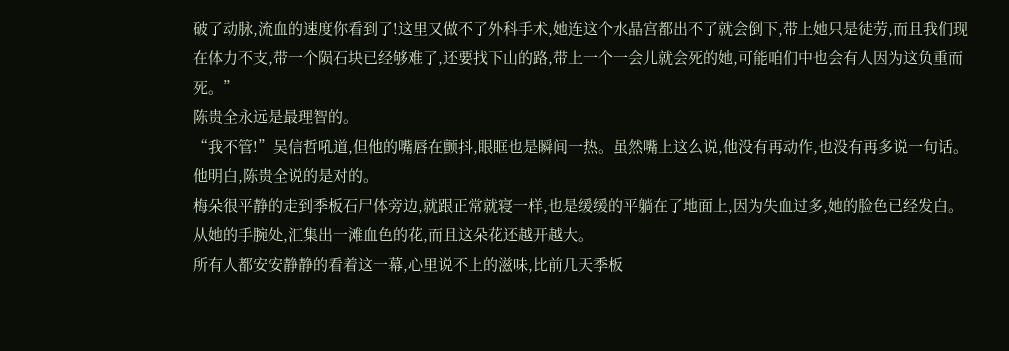破了动脉,流血的速度你看到了!这里又做不了外科手术,她连这个水晶宫都出不了就会倒下,带上她只是徒劳,而且我们现在体力不支,带一个陨石块已经够难了,还要找下山的路,带上一个一会儿就会死的她,可能咱们中也会有人因为这负重而死。”
陈贵全永远是最理智的。
“我不管!”吴信哲吼道,但他的嘴唇在颤抖,眼眶也是瞬间一热。虽然嘴上这么说,他没有再动作,也没有再多说一句话。
他明白,陈贵全说的是对的。
梅朵很平静的走到季板石尸体旁边,就跟正常就寝一样,也是缓缓的平躺在了地面上,因为失血过多,她的脸色已经发白。
从她的手腕处,汇集出一滩血色的花,而且这朵花还越开越大。
所有人都安安静静的看着这一幕,心里说不上的滋味,比前几天季板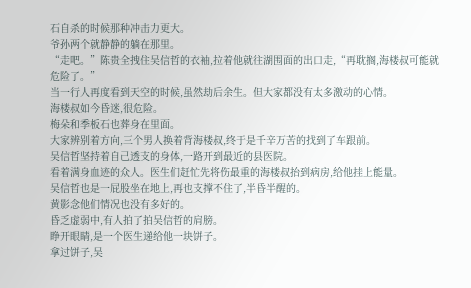石自杀的时候那种冲击力更大。
爷孙两个就静静的躺在那里。
“走吧。”陈贵全拽住吴信哲的衣袖,拉着他就往湖围面的出口走,“再耽搁,海楼叔可能就危险了。”
当一行人再度看到天空的时候,虽然劫后余生。但大家都没有太多激动的心情。
海楼叔如今昏迷,很危险。
梅朵和季板石也葬身在里面。
大家辨别着方向,三个男人换着背海楼叔,终于是千辛万苦的找到了车跟前。
吴信哲坚持着自己透支的身体,一路开到最近的县医院。
看着满身血迹的众人。医生们赶忙先将伤最重的海楼叔抬到病房,给他挂上能量。
吴信哲也是一屁股坐在地上,再也支撑不住了,半昏半醒的。
黄影念他们情况也没有多好的。
昏乏虚弱中,有人拍了拍吴信哲的肩膀。
睁开眼睛,是一个医生递给他一块饼子。
拿过饼子,吴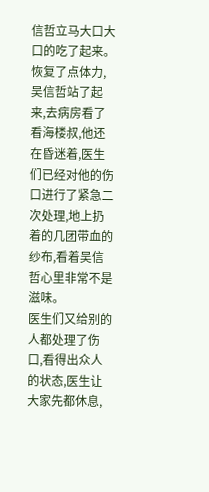信哲立马大口大口的吃了起来。
恢复了点体力,吴信哲站了起来,去病房看了看海楼叔,他还在昏迷着,医生们已经对他的伤口进行了紧急二次处理,地上扔着的几团带血的纱布,看着吴信哲心里非常不是滋味。
医生们又给别的人都处理了伤口,看得出众人的状态,医生让大家先都休息,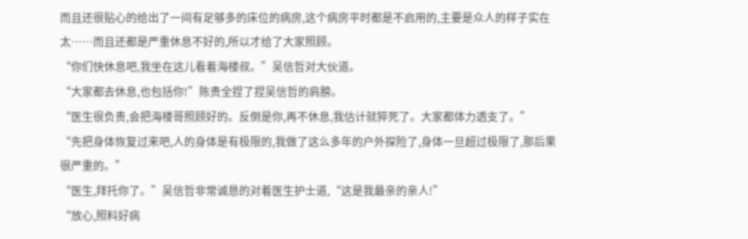而且还很贴心的给出了一间有足够多的床位的病房,这个病房平时都是不启用的,主要是众人的样子实在太……而且还都是严重休息不好的,所以才给了大家照顾。
“你们快休息吧,我坐在这儿看着海楼叔。”吴信哲对大伙道。
“大家都去休息,也包括你!”陈贵全捏了捏吴信哲的肩膀。
“医生很负责,会把海楼哥照顾好的。反倒是你,再不休息,我估计就猝死了。大家都体力透支了。”
“先把身体恢复过来吧,人的身体是有极限的,我做了这么多年的户外探险了,身体一旦超过极限了,那后果很严重的。”
“医生,拜托你了。”吴信哲非常诚恳的对着医生护士道,“这是我最亲的亲人!”
“放心,照料好病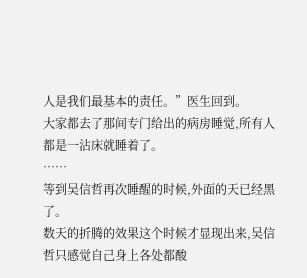人是我们最基本的责任。”医生回到。
大家都去了那间专门给出的病房睡觉,所有人都是一沾床就睡着了。
……
等到吴信哲再次睡醒的时候,外面的天已经黑了。
数天的折腾的效果这个时候才显现出来,吴信哲只感觉自己身上各处都酸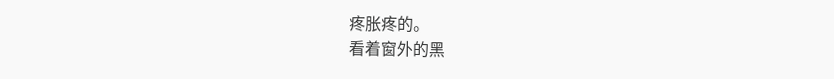疼胀疼的。
看着窗外的黑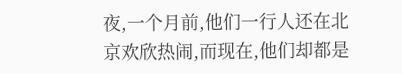夜,一个月前,他们一行人还在北京欢欣热闹,而现在,他们却都是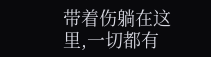带着伤躺在这里,一切都有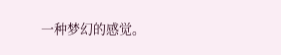一种梦幻的感觉。